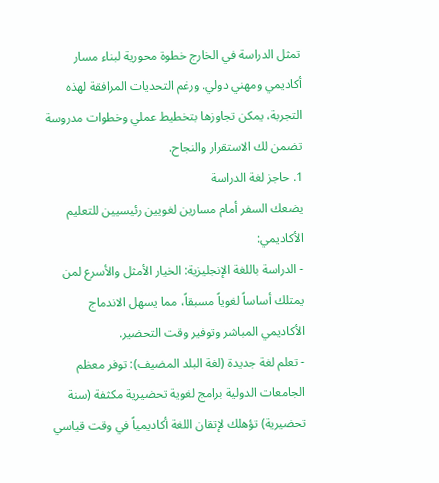تمثل الدراسة في الخارج خطوة محورية لبناء مسار أكاديمي ومهني دولي. ورغم التحديات المرافقة لهذه التجربة، يمكن تجاوزها بتخطيط عملي وخطوات مدروسة تضمن لك الاستقرار والنجاح.
1. حاجز لغة الدراسة
يضعك السفر أمام مسارين لغويين رئيسيين للتعليم الأكاديمي:
- الدراسة باللغة الإنجليزية: الخيار الأمثل والأسرع لمن يمتلك أساساً لغوياً مسبقاً، مما يسهل الاندماج الأكاديمي المباشر وتوفير وقت التحضير.
- تعلم لغة جديدة (لغة البلد المضيف): توفر معظم الجامعات الدولية برامج لغوية تحضيرية مكثفة (سنة تحضيرية) تؤهلك لإتقان اللغة أكاديمياً في وقت قياسي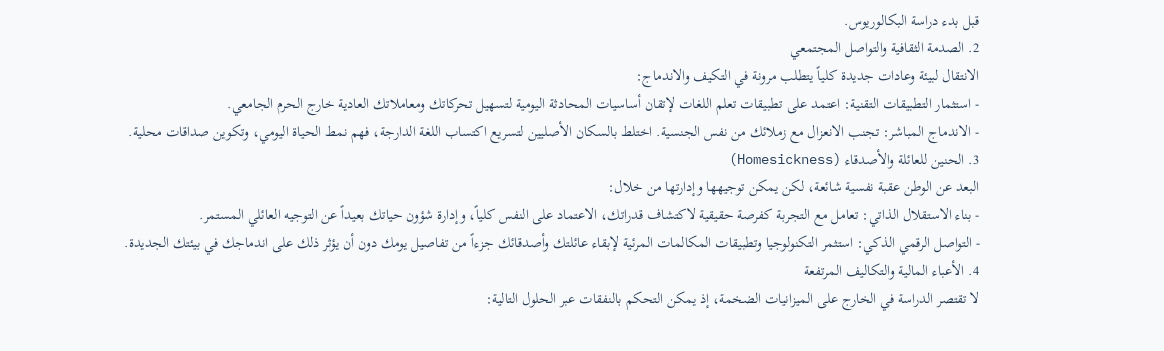قبل بدء دراسة البكالوريوس.
2. الصدمة الثقافية والتواصل المجتمعي
الانتقال لبيئة وعادات جديدة كلياً يتطلب مرونة في التكيف والاندماج:
- استثمار التطبيقات التقنية: اعتمد على تطبيقات تعلم اللغات لإتقان أساسيات المحادثة اليومية لتسهيل تحركاتك ومعاملاتك العادية خارج الحرم الجامعي.
- الاندماج المباشر: تجنب الانعزال مع زملائك من نفس الجنسية. اختلط بالسكان الأصليين لتسريع اكتساب اللغة الدارجة، فهم نمط الحياة اليومي، وتكوين صداقات محلية.
3. الحنين للعائلة والأصدقاء (Homesickness)
البعد عن الوطن عقبة نفسية شائعة، لكن يمكن توجيهها وإدارتها من خلال:
- بناء الاستقلال الذاتي: تعامل مع التجربة كفرصة حقيقية لاكتشاف قدراتك، الاعتماد على النفس كلياً، وإدارة شؤون حياتك بعيداً عن التوجيه العائلي المستمر.
- التواصل الرقمي الذكي: استثمر التكنولوجيا وتطبيقات المكالمات المرئية لإبقاء عائلتك وأصدقائك جزءاً من تفاصيل يومك دون أن يؤثر ذلك على اندماجك في بيئتك الجديدة.
4. الأعباء المالية والتكاليف المرتفعة
لا تقتصر الدراسة في الخارج على الميزانيات الضخمة، إذ يمكن التحكم بالنفقات عبر الحلول التالية: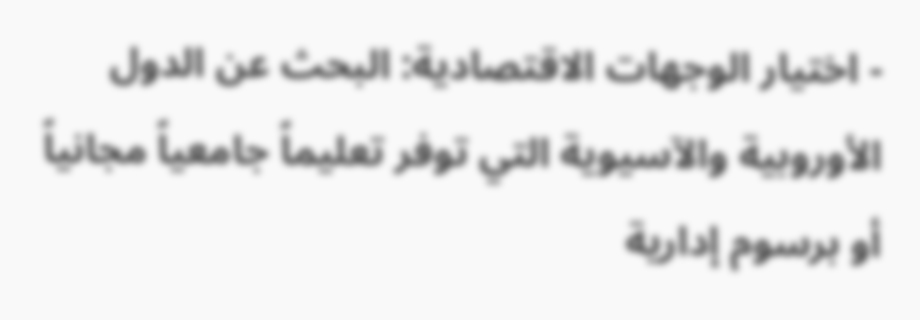- اختيار الوجهات الاقتصادية: البحث عن الدول الأوروبية والآسيوية التي توفر تعليماً جامعياً مجانياً أو برسوم إدارية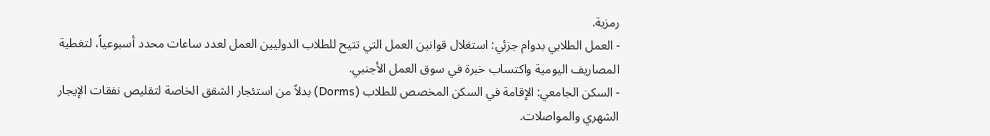رمزية.
- العمل الطلابي بدوام جزئي: استغلال قوانين العمل التي تتيح للطلاب الدوليين العمل لعدد ساعات محدد أسبوعياً، لتغطية المصاريف اليومية واكتساب خبرة في سوق العمل الأجنبي.
- السكن الجامعي: الإقامة في السكن المخصص للطلاب (Dorms) بدلاً من استئجار الشقق الخاصة لتقليص نفقات الإيجار الشهري والمواصلات.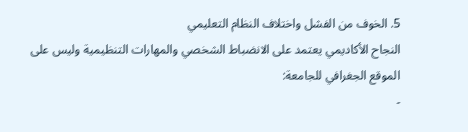5. الخوف من الفشل واختلاف النظام التعليمي
النجاح الأكاديمي يعتمد على الانضباط الشخصي والمهارات التنظيمية وليس على الموقع الجغرافي للجامعة:
-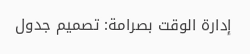إدارة الوقت بصرامة: تصميم جدول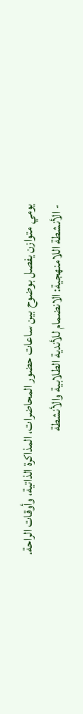يومي متوازن يفصل بوضوح بين ساعات حضور المحاضرات، المذاكرة الذاتية، وأوقات الراحة.
- الأنشطة اللامنهجية: الانضمام للأندية الطلابية والأنشطة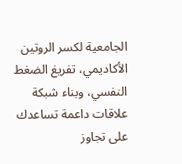الجامعية لكسر الروتين الأكاديمي، تفريغ الضغط النفسي، وبناء شبكة علاقات داعمة تساعدك على تجاوز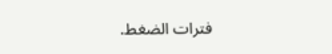فترات الضغط.